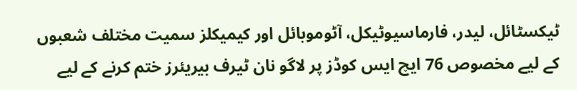ٹیکسٹائل، لیدر، فارماسیوٹیکل، آٹوموبائل اور کیمیکلز سمیت مختلف شعبوں کے لیے مخصوص 76 ایچ ایس کوڈز پر لاگو نان ٹیرف بیریئرز ختم کرنے کے لیے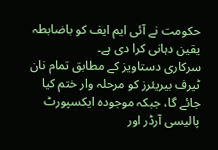حکومت نے آئی ایم ایف کو باضابطہ یقین دہانی کرا دی ہے۔
سرکاری دستاویز کے مطابق تمام نان ٹیرف بیریئرز کو مرحلہ وار ختم کیا جائے گا، جبکہ موجودہ ایکسپورٹ پالیسی آرڈر اور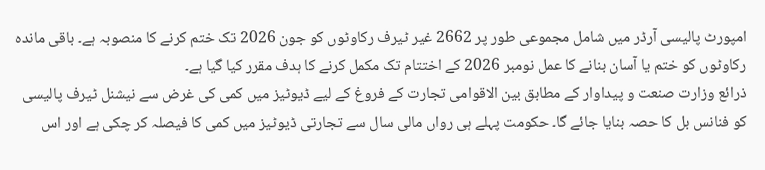امپورٹ پالیسی آرڈر میں شامل مجموعی طور پر 2662 غیر ٹیرف رکاوٹوں کو جون 2026 تک ختم کرنے کا منصوبہ ہے۔ باقی ماندہ رکاوٹوں کو ختم یا آسان بنانے کا عمل نومبر 2026 کے اختتام تک مکمل کرنے کا ہدف مقرر کیا گیا ہے۔
ذرائع وزارت صنعت و پیداوار کے مطابق بین الاقوامی تجارت کے فروغ کے لیے ڈیوٹیز میں کمی کی غرض سے نیشنل ٹیرف پالیسی کو فنانس بل کا حصہ بنایا جائے گا۔ حکومت پہلے ہی رواں مالی سال سے تجارتی ڈیوٹیز میں کمی کا فیصلہ کر چکی ہے اور اس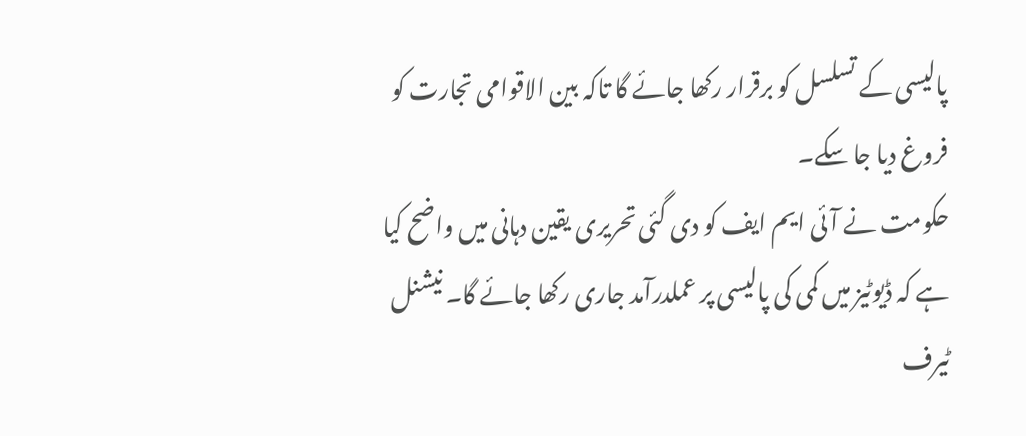پالیسی کے تسلسل کو برقرار رکھا جائے گا تاکہ بین الاقوامی تجارت کو فروغ دیا جا سکے۔
حکومت نے آئی ایم ایف کو دی گئی تحریری یقین دہانی میں واضح کیا ہے کہ ڈیوٹیز میں کمی کی پالیسی پر عملدرآمد جاری رکھا جائے گا۔ نیشنل ٹیرف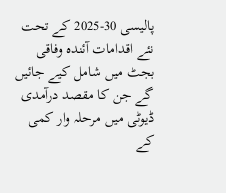پالیسی 30-2025 کے تحت نئے اقدامات آئندہ وفاقی بجٹ میں شامل کیے جائیں گے جن کا مقصد درآمدی ڈیوٹی میں مرحلہ وار کمی کے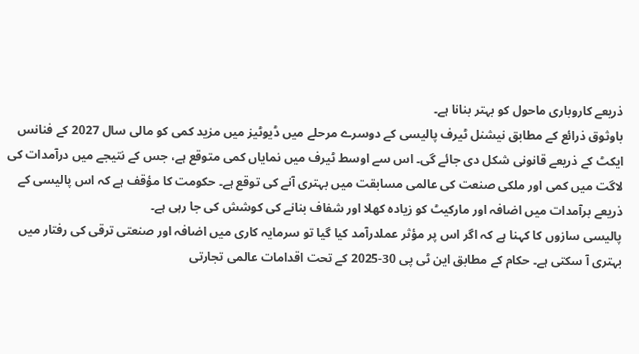ذریعے کاروباری ماحول کو بہتر بنانا ہے۔
باوثوق ذرائع کے مطابق نیشنل ٹیرف پالیسی کے دوسرے مرحلے میں ڈیوٹیز میں مزید کمی کو مالی سال 2027 کے فنانس ایکٹ کے ذریعے قانونی شکل دی جائے گی۔ اس سے اوسط ٹیرف میں نمایاں کمی متوقع ہے، جس کے نتیجے میں درآمدات کی لاگت میں کمی اور ملکی صنعت کی عالمی مسابقت میں بہتری آنے کی توقع ہے۔ حکومت کا مؤقف ہے کہ اس پالیسی کے ذریعے برآمدات میں اضافہ اور مارکیٹ کو زیادہ کھلا اور شفاف بنانے کی کوشش کی جا رہی ہے۔
پالیسی سازوں کا کہنا ہے کہ اگر اس پر مؤثر عملدرآمد کیا گیا تو سرمایہ کاری میں اضافہ اور صنعتی ترقی کی رفتار میں بہتری آ سکتی ہے۔ حکام کے مطابق این ٹی پی 30-2025 کے تحت اقدامات عالمی تجارتی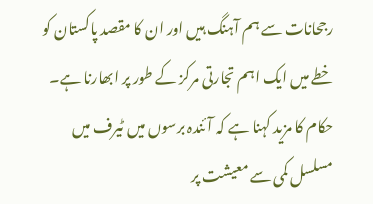رجحانات سے ہم آہنگ ہیں اور ان کا مقصد پاکستان کو خطے میں ایک اہم تجارتی مرکز کے طور پر ابھارنا ہے۔
حکام کا مزید کہنا ہے کہ آئندہ برسوں میں ٹیرف میں مسلسل کمی سے معیشت پر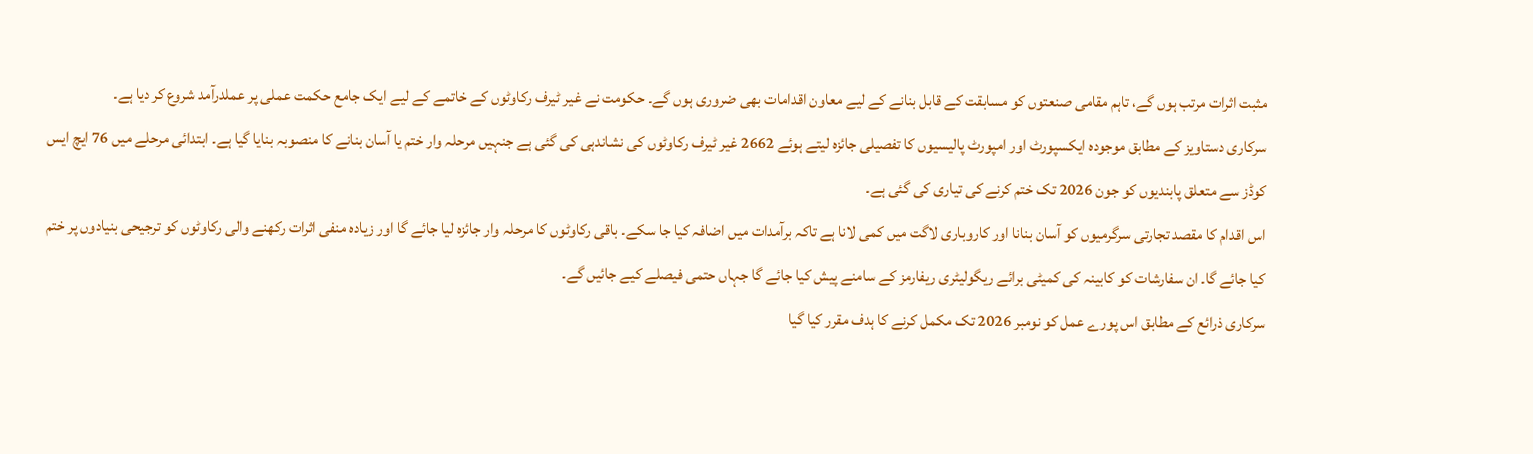مثبت اثرات مرتب ہوں گے، تاہم مقامی صنعتوں کو مسابقت کے قابل بنانے کے لیے معاون اقدامات بھی ضروری ہوں گے۔ حکومت نے غیر ٹیرف رکاوٹوں کے خاتمے کے لیے ایک جامع حکمت عملی پر عملدرآمد شروع کر دیا ہے۔
سرکاری دستاویز کے مطابق موجودہ ایکسپورٹ اور امپورٹ پالیسیوں کا تفصیلی جائزہ لیتے ہوئے 2662 غیر ٹیرف رکاوٹوں کی نشاندہی کی گئی ہے جنہیں مرحلہ وار ختم یا آسان بنانے کا منصوبہ بنایا گیا ہے۔ ابتدائی مرحلے میں 76 ایچ ایس کوڈز سے متعلق پابندیوں کو جون 2026 تک ختم کرنے کی تیاری کی گئی ہے۔
اس اقدام کا مقصد تجارتی سرگرمیوں کو آسان بنانا اور کاروباری لاگت میں کمی لانا ہے تاکہ برآمدات میں اضافہ کیا جا سکے۔ باقی رکاوٹوں کا مرحلہ وار جائزہ لیا جائے گا اور زیادہ منفی اثرات رکھنے والی رکاوٹوں کو ترجیحی بنیادوں پر ختم کیا جائے گا۔ ان سفارشات کو کابینہ کی کمیٹی برائے ریگولیٹری ریفارمز کے سامنے پیش کیا جائے گا جہاں حتمی فیصلے کیے جائیں گے۔
سرکاری ذرائع کے مطابق اس پورے عمل کو نومبر 2026 تک مکمل کرنے کا ہدف مقرر کیا گیا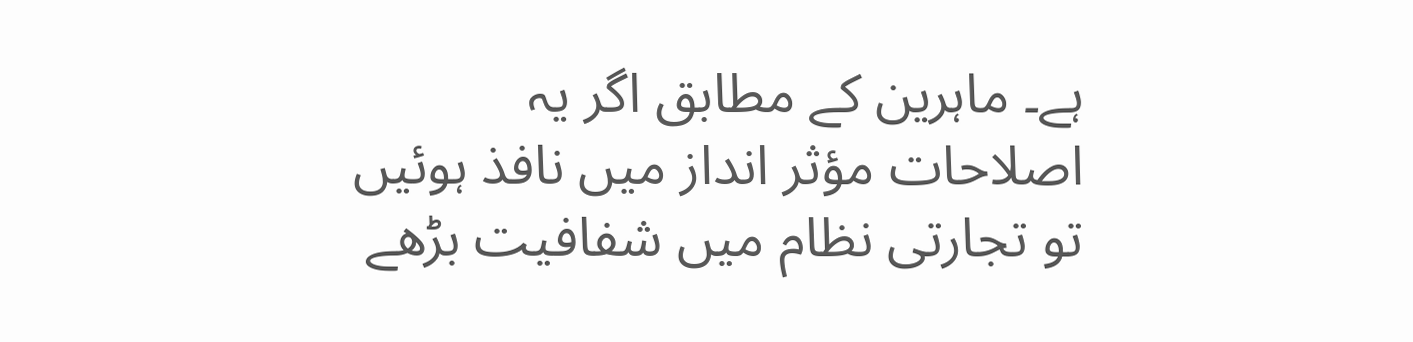ہے۔ ماہرین کے مطابق اگر یہ اصلاحات مؤثر انداز میں نافذ ہوئیں تو تجارتی نظام میں شفافیت بڑھے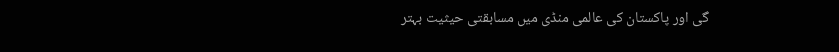گی اور پاکستان کی عالمی منڈی میں مسابقتی حیثیت بہتر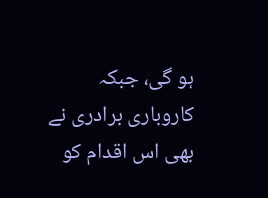ہو گی، جبکہ کاروباری برادری نے بھی اس اقدام کو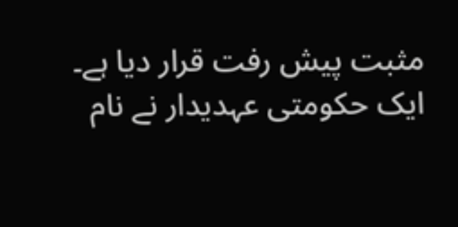مثبت پیش رفت قرار دیا ہے۔
ایک حکومتی عہدیدار نے نام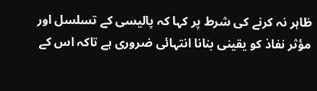ظاہر نہ کرنے کی شرط پر کہا کہ پالیسی کے تسلسل اور مؤثر نفاذ کو یقینی بنانا انتہائی ضروری ہے تاکہ اس کے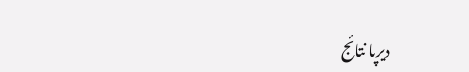دیرپا نتائج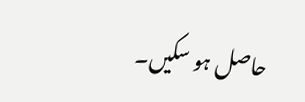حاصل ہو سکیں۔